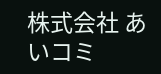株式会社 あいコミ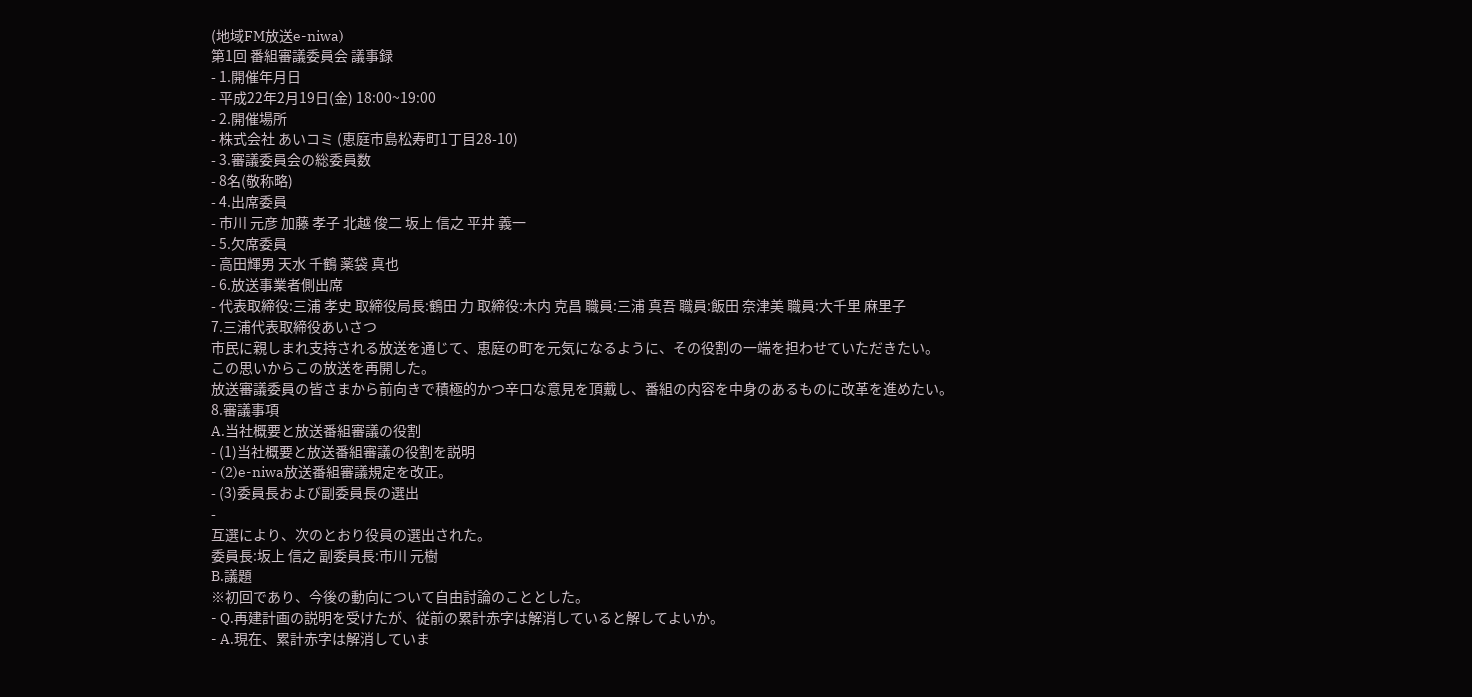(地域FM放送e-niwa)
第1回 番組審議委員会 議事録
- 1.開催年月日
- 平成22年2月19日(金) 18:00~19:00
- 2.開催場所
- 株式会社 あいコミ (恵庭市島松寿町1丁目28-10)
- 3.審議委員会の総委員数
- 8名(敬称略)
- 4.出席委員
- 市川 元彦 加藤 孝子 北越 俊二 坂上 信之 平井 義一
- 5.欠席委員
- 高田輝男 天水 千鶴 薬袋 真也
- 6.放送事業者側出席
- 代表取締役:三浦 孝史 取締役局長:鶴田 力 取締役:木内 克昌 職員:三浦 真吾 職員:飯田 奈津美 職員:大千里 麻里子
7.三浦代表取締役あいさつ
市民に親しまれ支持される放送を通じて、恵庭の町を元気になるように、その役割の一端を担わせていただきたい。
この思いからこの放送を再開した。
放送審議委員の皆さまから前向きで積極的かつ辛口な意見を頂戴し、番組の内容を中身のあるものに改革を進めたい。
8.審議事項
A.当社概要と放送番組審議の役割
- (1)当社概要と放送番組審議の役割を説明
- (2)e-niwa放送番組審議規定を改正。
- (3)委員長および副委員長の選出
-
互選により、次のとおり役員の選出された。
委員長:坂上 信之 副委員長:市川 元樹
B.議題
※初回であり、今後の動向について自由討論のこととした。
- Q.再建計画の説明を受けたが、従前の累計赤字は解消していると解してよいか。
- A.現在、累計赤字は解消していま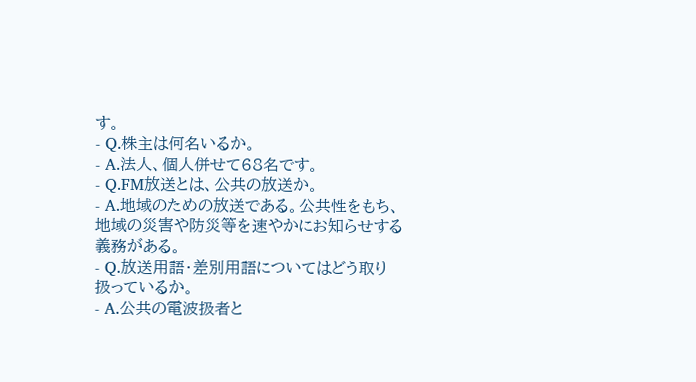す。
- Q.株主は何名いるか。
- A.法人、個人併せて68名です。
- Q.FM放送とは、公共の放送か。
- A.地域のための放送である。公共性をもち、地域の災害や防災等を速やかにお知らせする義務がある。
- Q.放送用語・差別用語についてはどう取り扱っているか。
- A.公共の電波扱者と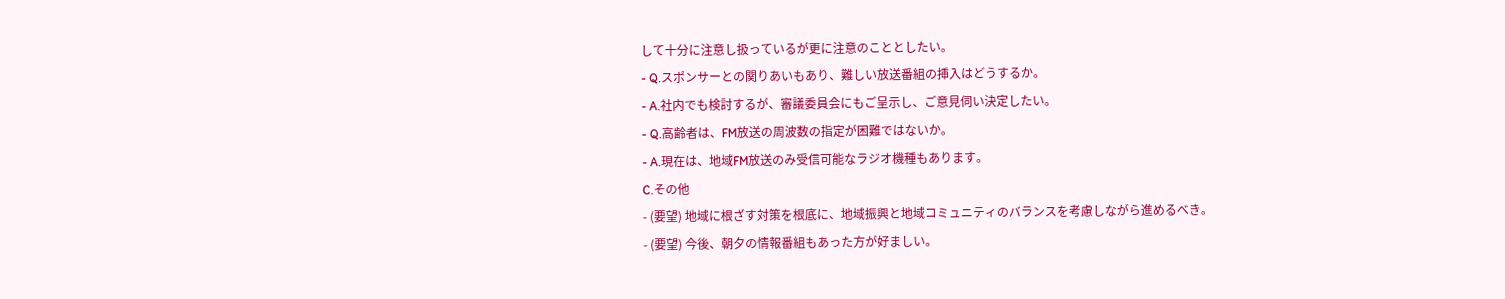して十分に注意し扱っているが更に注意のこととしたい。
- Q.スポンサーとの関りあいもあり、難しい放送番組の挿入はどうするか。
- A.社内でも検討するが、審議委員会にもご呈示し、ご意見伺い決定したい。
- Q.高齢者は、FM放送の周波数の指定が困難ではないか。
- A.現在は、地域FM放送のみ受信可能なラジオ機種もあります。
C.その他
- (要望) 地域に根ざす対策を根底に、地域振興と地域コミュニティのバランスを考慮しながら進めるべき。
- (要望) 今後、朝夕の情報番組もあった方が好ましい。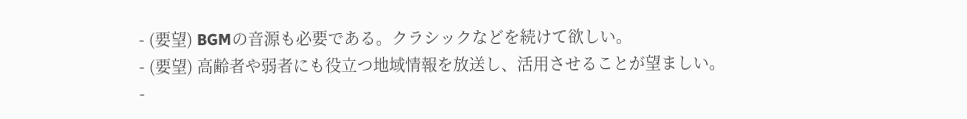- (要望) BGMの音源も必要である。クラシックなどを続けて欲しい。
- (要望) 高齢者や弱者にも役立つ地域情報を放送し、活用させることが望ましい。
-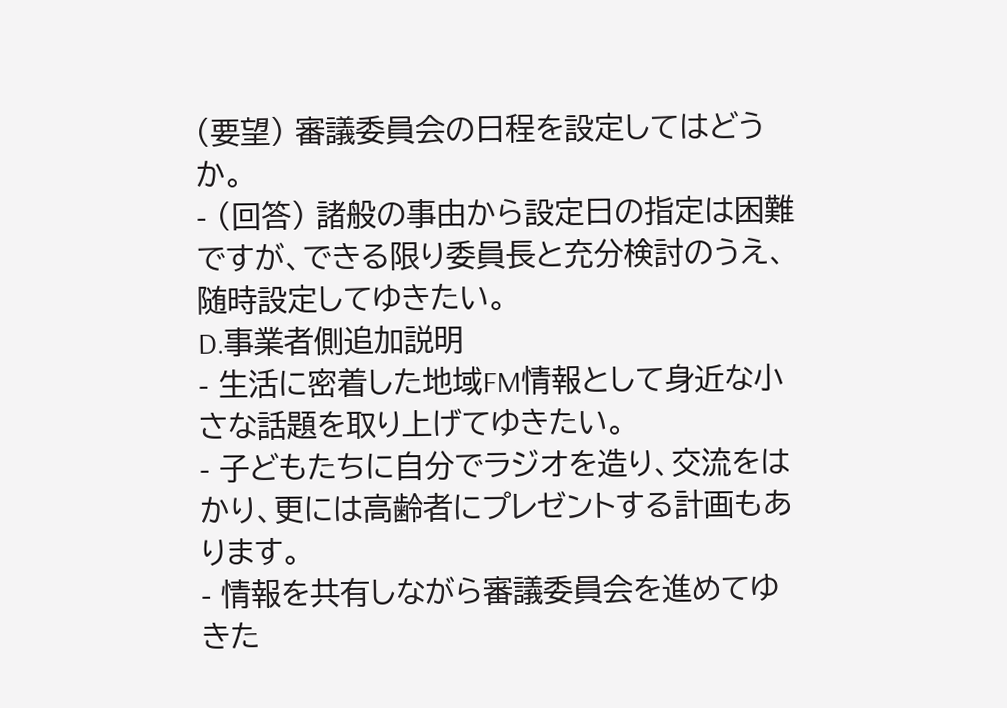(要望) 審議委員会の日程を設定してはどうか。
- (回答) 諸般の事由から設定日の指定は困難ですが、できる限り委員長と充分検討のうえ、随時設定してゆきたい。
D.事業者側追加説明
- 生活に密着した地域FM情報として身近な小さな話題を取り上げてゆきたい。
- 子どもたちに自分でラジオを造り、交流をはかり、更には高齢者にプレゼントする計画もあります。
- 情報を共有しながら審議委員会を進めてゆきた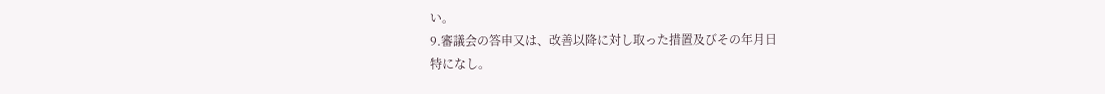い。
9.審議会の答申又は、改善以降に対し取った措置及びその年月日
特になし。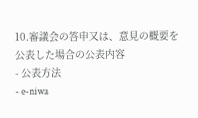10.審議会の答申又は、意見の概要を公表した場合の公表内容
- 公表方法
- e-niwa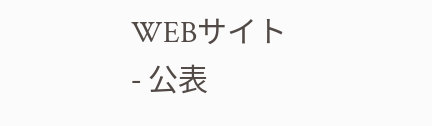WEBサイト
- 公表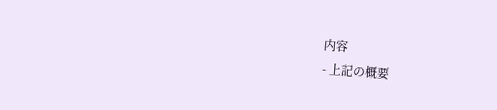内容
- 上記の概要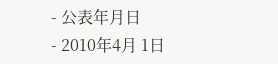- 公表年月日
- 2010年4月 1日